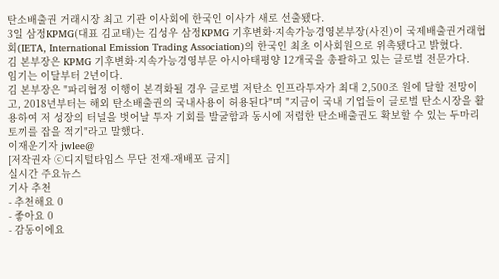탄소배출권 거래시장 최고 기관 이사회에 한국인 이사가 새로 선출됐다.
3일 삼정KPMG(대표 김교태)는 김성우 삼정KPMG 기후변화·지속가능경영본부장(사진)이 국제배출권거래협회(IETA, International Emission Trading Association)의 한국인 최초 이사회원으로 위촉됐다고 밝혔다.
김 본부장은 KPMG 기후변화·지속가능경영부문 아시아태평양 12개국을 총괄하고 있는 글로벌 전문가다.
임기는 이달부터 2년이다.
김 본부장은 "파리협정 이행이 본격화될 경우 글로벌 저탄소 인프라투자가 최대 2,500조 원에 달할 전망이고, 2018년부터는 해외 탄소배출권의 국내사용이 허용된다"며 "지금이 국내 기업들이 글로벌 탄소시장을 활용하여 저 성장의 터널을 벗어날 투자 기회를 발굴함과 동시에 저렴한 탄소배출권도 확보할 수 있는 두마리 토끼를 잡을 적기"라고 말했다.
이재운기자 jwlee@
[저작권자 ⓒ디지털타임스 무단 전재-재배포 금지]
실시간 주요뉴스
기사 추천
- 추천해요 0
- 좋아요 0
- 감동이에요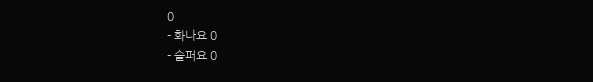0
- 화나요 0
- 슬퍼요 0